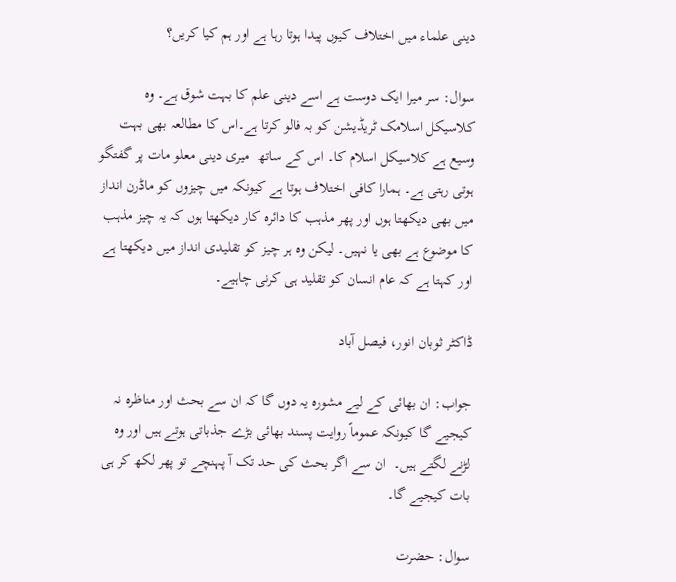دینی علماء میں اختلاف کیوں پیدا ہوتا رہا ہے اور ہم کیا کریں؟

سوال: سر میرا ایک دوست ہے اسے دینی علم کا بہت شوق ہے۔ وہ کلاسیکل اسلامک ٹریڈیشن کو بہ فالو کرتا ہے۔اس کا مطالعہ بھی بہت وسیع ہے کلاسیکل اسلام کا۔ اس کے ساتھ  میری دینی معلو مات پر گفتگو ہوتی رہتی ہے۔ ہمارا کافی اختلاف ہوتا ہے کیونکہ میں چیزوں کو ماڈرن انداز میں بھی دیکھتا ہوں اور پھر مذہب کا دائرہ کار دیکھتا ہوں کہ یہ چیز مذہب کا موضوع ہے بھی یا نہیں۔ لیکن وہ ہر چیز کو تقلیدی انداز میں دیکھتا ہے اور کہتا ہے کہ عام انسان کو تقلید ہی کرنی چاہیے۔

ڈاکٹر ثوبان انور، فیصل آباد

جواب: ان بھائی کے لیے مشورہ یہ دوں گا کہ ان سے بحث اور مناظرہ نہ کیجیے گا کیونکہ عموماً روایت پسند بھائی بڑے جذباتی ہوتے ہیں اور وہ لڑنے لگتے ہیں۔  ان سے اگر بحث کی حد تک آ پہنچے تو پھر لکھ کر ہی بات کیجیے گا۔

سوال: حضرت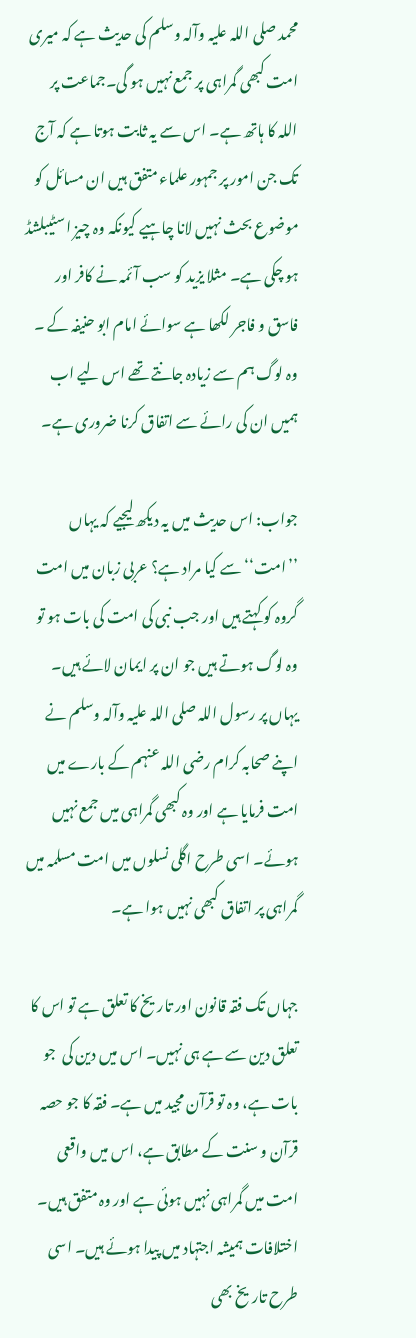محمد صلی اللہ علیہ وآلہ وسلم کی حدیث ہے کہ میری امت کبھی گمراہی پر جمع نہیں ہو گی۔جماعت پر اللہ کا ہاتھ ہے۔ اس سے یہ ثابت ہوتا ہے کہ آج تک جن امور پر جمہور علماء متفق ہیں ان مسائل کو موضوع بحث نہیں لانا چاہیے کیونکہ وہ چیز اسٹیبلشڈ ہو چکی ہے۔ مثلا یزید کو سب آئمہ نے کافر اور فاسق و فاجر لکھا ہے سوائے امام ابو حنیفہ کے ۔ وہ لوگ ہم سے زیادہ جانتے تھے اس لیے اب ہمیں ان کی رائے سے اتفاق کرنا ضروری ہے۔

جواب: اس حدیث میں یہ دیکھ لیجیے کہ یہاں ’’امت‘‘ سے کیا مراد ہے؟ عربی زبان میں امت گروہ کو کہتے ہیں اور جب نبی کی امت کی بات ہو تو وہ لوگ ہوتے ہیں جو ان پر ایمان لائے ہیں۔ یہاں پر رسول اللہ صلی اللہ علیہ وآلہ وسلم نے اپنے صحابہ کرام رضی اللہ عنہم کے بارے میں امت فرمایا ہے اور وہ کبھی گمراہی میں جمع نہیں ہوئے۔ اسی طرح اگلی نسلوں میں امت مسلمہ میں گمراہی پر اتفاق کبھی نہیں ہوا ہے۔

جہاں تک فقہ قانون اور تاریخ کا تعلق ہے تو اس کا تعلق دین سے ہے ہی نہیں۔ اس میں دین کی  جو بات ہے، وہ تو قرآن مجید میں ہے۔ فقہ کا جو حصہ قرآن و سنت کے مطابق ہے، اس میں واقعی امت میں گمراہی نہیں ہوئی ہے اور وہ متفق ہیں۔ اختلافات ہمیشہ اجتہاد میں پیدا ہوئے ہیں۔ اسی طرح تاریخ بھی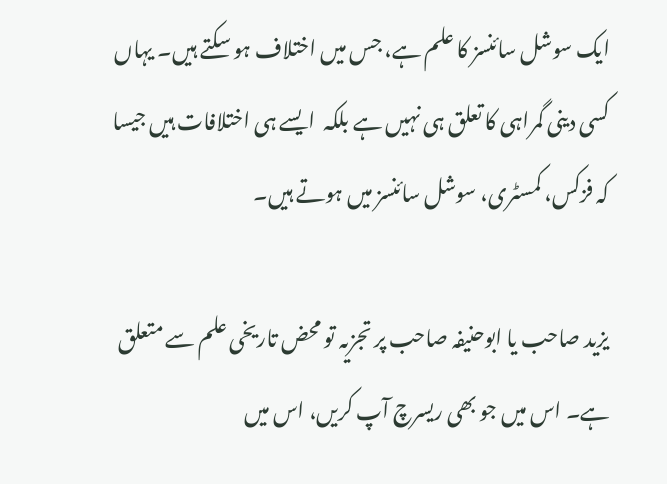ایک سوشل سائنسز کا علم ہے، جس میں اختلاف ہو سکتے ہیں۔ یہاں کسی دینی گمراہی کا تعلق ہی نہیں ہے بلکہ  ایسے ہی اختلافات ہیں جیسا کہ فزکس، کمسٹری، سوشل سائنسز میں ہوتے ہیں۔

یزید صاحب یا ابوحنیفہ صاحب پر تجزیہ تو محض تاریخی علم سے متعلق ہے۔ اس میں جو بھی ریسرچ آپ کریں، اس میں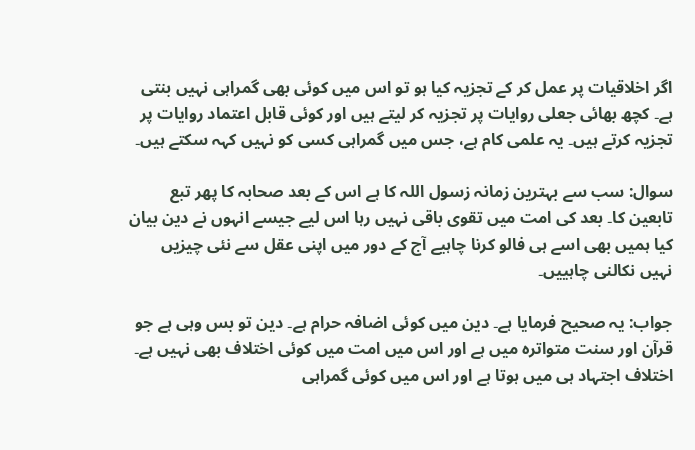اگر اخلاقیات پر عمل کر کے تجزیہ کیا ہو تو اس میں کوئی بھی گمراہی نہیں بنتی ہے۔ کچھ بھائی جعلی روایات پر تجزیہ کر لیتے ہیں اور کوئی قابل اعتماد روایات پر تجزیہ کرتے ہیں۔ یہ علمی کام ہے، جس میں گمراہی کسی کو نہیں کہہ سکتے ہیں۔

سوال: سب سے بہترین زمانہ زسول اللہ کا ہے اس کے بعد صحابہ کا پھر تبع تابعین کا۔ بعد کی امت میں تقوی باقی نہیں رہا اس لیے جیسے انہوں نے دین بیان کیا ہمیں بھی اسے ہی فالو کرنا چاہیے آج کے دور میں اپنی عقل سے نئی چیزیں نہیں نکالنی چاہییں۔

جواب: یہ صحیح فرمایا ہے۔ دین میں کوئی اضافہ حرام ہے۔ دین تو بس وہی ہے جو قرآن اور سنت متواترہ میں ہے اور اس میں امت میں کوئی اختلاف بھی نہیں ہے۔ اختلاف اجتہاد ہی میں ہوتا ہے اور اس میں کوئی گمراہی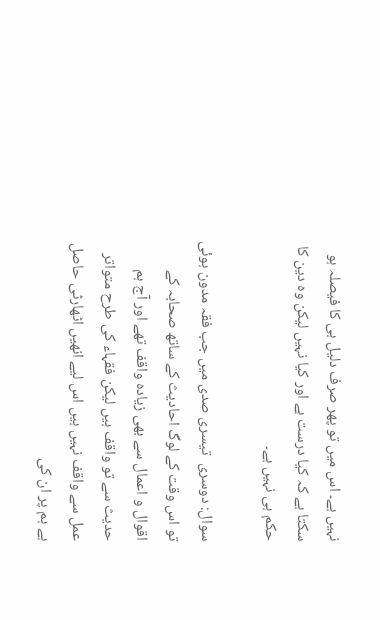نہیں ہے۔ اس میں تو پھر صرف دلیل ہی کا فیصلہ ہو سکتا ہے کہ کیا درست ہے اور کیا نہیں لیکن وہ دین کا حکم ہی نہیں ہے۔

سوال: دوسری  تیسری صدی میں جب فقہ مدون ہوئی تو اس وقت کے لوگ احادیث کے ساتھ صحابہ کے اقوال و اعمال سے بھی زیادہ واقف تھے اور آج ہم حدیث سے تو واقف ہیں لیکن فقہاء کی طرح متواتر عمل سے واقف نہیں ہیں اس لیے انھیں اٹھارٹی حاصل ہے ہم پر ان کی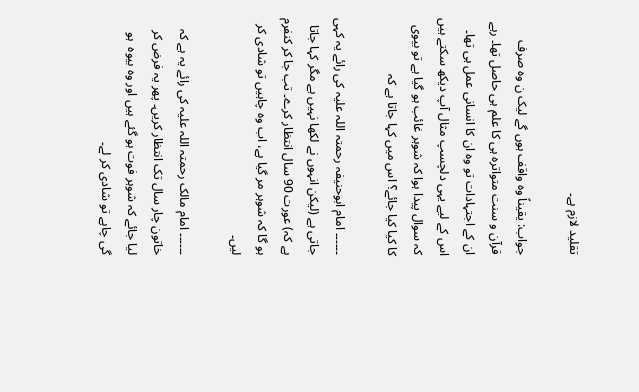تقلید لازم ہے۔

جواب: یقیناً وہ واقف ہوں گے لیک ن وہ صرف قرآن و سنت متواترہ ہی کا علم ہی حاصل تھا۔ رہے ان کے اجتہادات تو وہ ان کا انسانی عمل ہی تھا۔ اس کے لیے یہی دلچسپ مثال آپ دیکھ سکتے ہیں کہ سوال پیدا ہوا کہ شوہر غائب ہو گیا ہے تو بیوی کا کیا کیا جائے؟ اس میں کہا جاتا ہے کہ

۔۔۔۔۔۔ امام ابوحنیفہ رحمتہ اللہ علیہ کی رائے یہ کہی جاتی ہے (لیکن انہوں نے لکھا نہیں ہے مگر کہا جاتا ہے کہ) عورت 90 سال انتظار کرے۔ تب جا کر کنفرم ہو گا کہ شوہر مر گیا ہے، اب وہ چاہیں تو شادی کر لیں۔

۔۔۔۔۔۔ امام مالک رحمتہ اللہ علیہ کی رائے یہ ہے کہ خاتون چار سال تک انتظار کریں۔ پھر یہ فرض کر لیا جائے کہ شوہر فوت ہو گئے ہیں اور وہ بیوہ  ہو گی چاہے تو شادی کر لے۔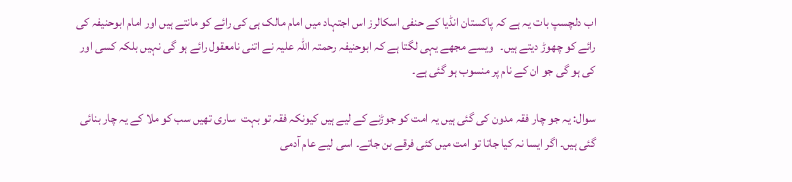اب دلچسپ بات یہ ہے کہ پاکستان انڈیا کے حنفی اسکالرز اس اجتہاد میں امام مالک ہی کی رائے کو مانتے ہیں اور امام ابوحنیفہ کی رائے کو چھوڑ دیتے ہیں۔   ویسے مجھے یہی لگتا ہے کہ ابوحنیفہ رحمتہ اللہ علیہ نے اتنی نامعقول رائے ہو گی نہیں بلکہ کسی اور کی ہو گی جو ان کے نام پر منسوب ہو گئی ہے۔

سوال: یہ جو چار فقہ مدون کی گئی ہیں یہ امت کو جوڑنے کے لیے ہیں کیونکہ فقہ تو بہت  ساری تھیں سب کو ملا کے یہ چار بنائی گئی ہیں۔ اگر ایسا نہ کیا جاتا تو امت میں کئی فرقے بن جاتے۔ اسی لیے عام آدمی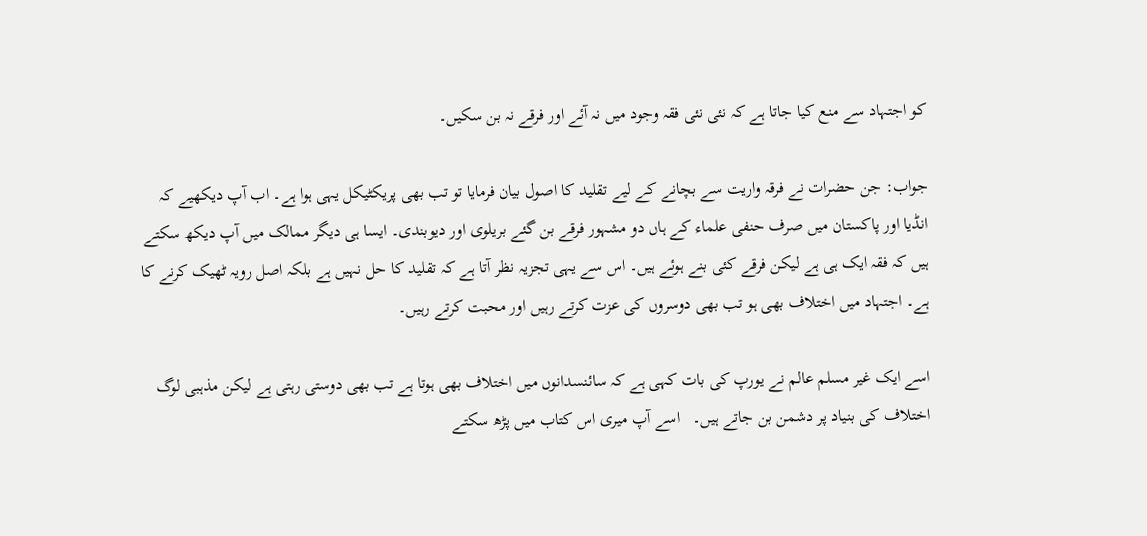کو اجتہاد سے منع کیا جاتا ہے کہ نئی نئی فقہ وجود میں نہ آئے اور فرقے نہ بن سکیں۔

جواب: جن حضرات نے فرقہ واریت سے بچانے کے لیے تقلید کا اصول بیان فرمایا تو تب بھی پریکٹیکل یہی ہوا ہے۔ اب آپ دیکھیے کہ انڈیا اور پاکستان میں صرف حنفی علماء کے ہاں دو مشہور فرقے بن گئے بریلوی اور دیوبندی۔ ایسا ہی دیگر ممالک میں آپ دیکھ سکتے ہیں کہ فقہ ایک ہی ہے لیکن فرقے کئی بنے ہوئے ہیں۔ اس سے یہی تجزیہ نظر آتا ہے کہ تقلید کا حل نہیں ہے بلکہ اصل رویہ ٹھیک کرنے کا ہے۔ اجتہاد میں اختلاف بھی ہو تب بھی دوسروں کی عزت کرتے رہیں اور محبت کرتے رہیں۔

اسے ایک غیر مسلم عالم نے یورپ کی بات کہی ہے کہ سائنسدانوں میں اختلاف بھی ہوتا ہے تب بھی دوستی رہتی ہے لیکن مذہبی لوگ اختلاف کی بنیاد پر دشمن بن جاتے ہیں۔   اسے آپ میری اس کتاب میں پڑھ سکتے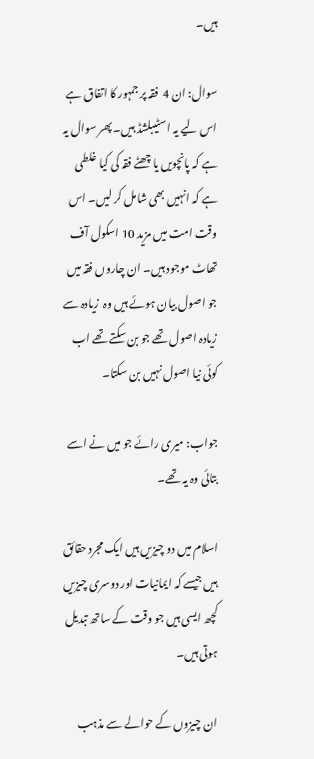ہیں۔

سوال: ان 4  فقہ پر جمہور کا اتفاق ہے اس لیے یہ اسٹیبلشڈ ہیں۔ پھر سوال یہ ہے کہ پانچویں یا چھٹے فقہ کی کیا غلطی ہے کہ انہیں بھی شامل کر لیں۔ اس وقت امت میں مزید 10 اسکول آف تھاٹ موجود ہیں۔ ان چاروں فقہ میں جو اصول بیان ہوئے ہیں وہ  زیادہ سے زیادہ اصول تھے جو بن سکتے تھے اب کوئی نیا اصول نہیں بن سکتا۔

جواب: میری رائے جو میں نے اسے بتائی وہ یہ تھے۔

اسلام میں دو چیزیں ہیں ایک مجرد حقائق ہیں جیسے کہ ایمانیات اور دوسری چیزیں کچھ ایسی ہیں جو وقت کے ساتھ تبدیل ہوتی ہیں۔

ان چیزوں کے حوالے سے مذہب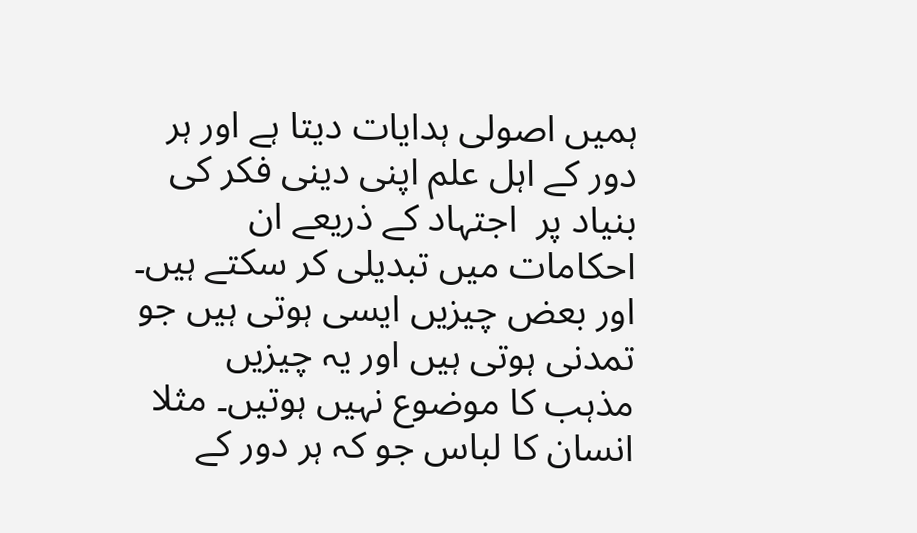ہمیں اصولی ہدایات دیتا ہے اور ہر دور کے اہل علم اپنی دینی فکر کی بنیاد پر  اجتہاد کے ذریعے ان احکامات میں تبدیلی کر سکتے ہیں۔ اور بعض چیزیں ایسی ہوتی ہیں جو تمدنی ہوتی ہیں اور یہ چیزیں مذہب کا موضوع نہیں ہوتیں۔ مثلا انسان کا لباس جو کہ ہر دور کے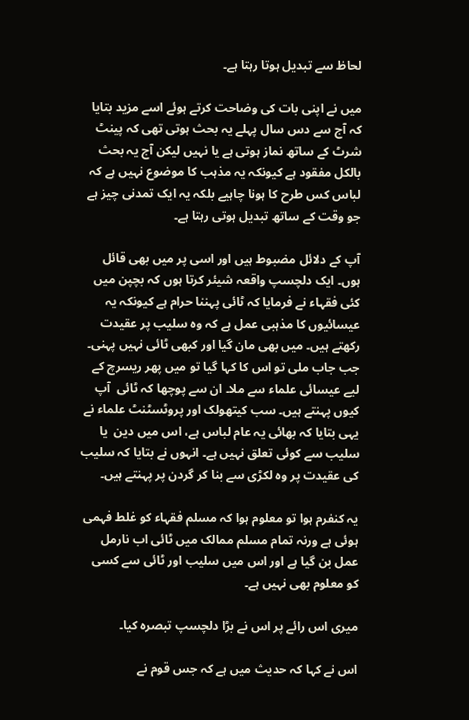لحاظ سے تبدیل ہوتا رہتا ہے۔

میں نے اپنی بات کی وضاحت کرتے ہوئے اسے مزید بتایا کہ آج سے دس سال پہلے یہ بحث ہوتی تھی کہ پینٹ شرٹ کے ساتھ نماز ہوتی ہے یا نہیں لیکن آج یہ بحث بالکل مفقود ہے کیونکہ یہ مذہب کا موضوع نہیں ہے کہ لباس کس طرح کا ہونا چاہیے بلکہ یہ ایک تمدنی چیز ہے جو وقت کے ساتھ تبدیل ہوتی رہتا ہے۔

آپ کے دلائل مضبوط ہیں اور اسی پر میں بھی قائل ہوں۔ ایک دلچسپ واقعہ شیئر کرتا ہوں کہ بچپن میں کئی فقہاء نے فرمایا کہ ٹائی پہننا حرام ہے کیونکہ یہ عیسائیوں کا مذہبی عمل ہے کہ وہ سلیب پر عقیدت رکھتے ہیں۔ میں بھی مان گیا اور کبھی ٹائی نہیں پہنی۔ جب جاب ملی تو اس کا کہا گیا تو میں پھر ریسرچ کے لیے عیسائی علماء سے ملا۔ ان سے پوچھا کہ ٹائی  آپ کیوں پہنتے ہیں۔ سب کیتھولک اور پروٹسٹنٹ علماء نے یہی بتایا کہ بھائی یہ عام لباس ہے، اس میں دین  یا سلیب سے کوئی تعلق نہیں ہے۔ انہوں نے بتایا کہ سلیب کی عقیدت پر وہ لکڑی سے بنا کر گردن پر پہنتے ہیں۔

یہ کنفرم ہوا تو معلوم ہوا کہ مسلم فقہاء کو غلط فہمی ہوئی ہے ورنہ تمام مسلم ممالک میں ٹائی اب نارمل عمل بن گیا ہے اور اس میں سلیب اور ٹائی سے کسی کو معلوم بھی نہیں ہے۔

میری اس رائے پر اس نے بڑا دلچسپ تبصرہ کیا۔

اس نے کہا کہ حدیث میں ہے کہ جس قوم نے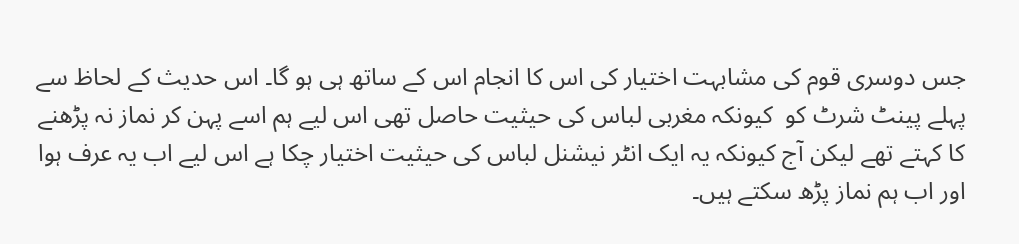جس دوسری قوم کی مشابہت اختیار کی اس کا انجام اس کے ساتھ ہی ہو گا۔ اس حدیث کے لحاظ سے پہلے پینٹ شرٹ کو  کیونکہ مغربی لباس کی حیثیت حاصل تھی اس لیے ہم اسے پہن کر نماز نہ پڑھنے کا کہتے تھے لیکن آج کیونکہ یہ ایک انٹر نیشنل لباس کی حیثیت اختیار چکا ہے اس لیے اب یہ عرف ہوا اور اب ہم نماز پڑھ سکتے ہیں۔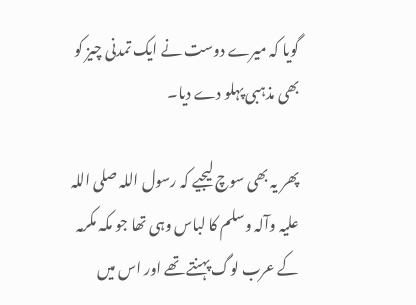گویا کہ میرے دوست نے ایک تمدنی چیز کو بھی مذہبی پہلو دے دیا۔

پھر یہ بھی سوچ لیجیے کہ رسول اللہ صلی اللہ علیہ وآلہ وسلم کا لباس وہی تھا جو مکہ مکرمہ کے عرب لوگ پہنتے تھے اور اس میں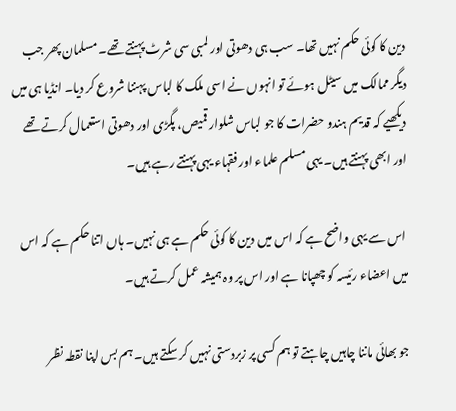دین کا کوئی حکم نہیں تھا۔ سب ہی دھوتی اور لمبی سی شرٹ پہنتے تھے۔ مسلمان پھر جب دیگر ممالک میں سیٹل ہوئے تو انہوں نے اسی ملک کا لباس پہننا شروع کر دیا۔ انڈیا ہی میں دیکھیے کہ قدیم ہندو حضرات کا جو لباس شلوار قمیص، پگڑی اور دھوتی استعمال کرتے تھے اور ابھی پہنتے ہیں۔ یہی مسلم علماء اور فقہاء یہی پہنتے رہے ہیں۔

 اس سے یہی واضح ہے کہ اس میں دین کا کوئی حکم ہے ہی نہیں۔ ہاں اتنا حکم ہے کہ اس میں اعضاء رئیسہ کو چھپانا ہے اور اس پر وہ ہمیشہ عمل کرتے ہیں۔

جو بھائی ماننا چاہیں چاہتے تو ہم کسی پر زبردستی نہیں کر سکتے ہیں۔ ہم بس اپنا نقطہ نظر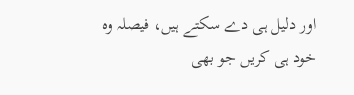اور دلیل ہی دے سکتے ہیں، فیصلہ وہ خود ہی کریں جو بھی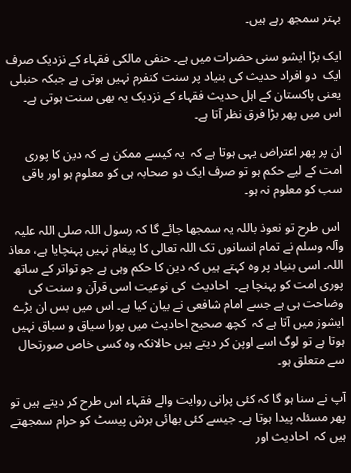بہتر سمجھ رہے ہیں۔

ایک بڑا ایشو سنی حضرات میں ہے۔ حنفی مالکی فقہاء کے نزدیک صرف ایک  دو افراد حدیث کی بنیاد پر سنت کنفرم نہیں ہوتی ہے جبکہ حنبلی یعنی پاکستان کے اہل حدیث فقہاء کے نزدیک یہ بھی سنت ہوتی ہے۔ اس میں پھر بڑا فرق نظر آتا ہے۔

ان پر پھر اعتراض یہی ہوتا ہے کہ  یہ کیسے ممکن ہے کہ دین کا پوری امت کے لیے حکم ہو تو صرف ایک دو صحابہ ہی کو معلوم ہو اور باقی سب کو معلوم نہ ہو۔

 اس طرح تو نعوذ باللہ یہ سمجھا جائے گا کہ رسول اللہ صلی اللہ علیہ وآلہ وسلم نے تمام انسانوں تک اللہ تعالی کا پیغام نہیں پہنچایا ہے، معاذ اللہ۔ اسی بنیاد پر وہ کہتے ہیں کہ دین کا حکم وہی ہے جو تواتر کے ساتھ پوری امت کو پہنچا ہے۔  احادیث  کی نوعیت اسی قرآن و سنت کی  وضاحت ہی ہے جسے امام شافعی نے بیان کیا ہے۔ اس میں بس ان بڑے ایشوز میں آتا ہے کہ  کچھ صحیح احادیث میں پورا سیاق و سباق نہیں ہوتا ہے تو لوگ اسے اوپن کر دیتے ہیں حالانکہ وہ کسی خاص صورتحال سے متعلق ہو۔

آپ نے سنا ہو گا کہ کئی پرانی روایت والے فقہاء اس طرح کر دیتے ہیں تو پھر مسئلہ پیدا ہوتا ہے۔ جیسے کئی بھائی برش پیسٹ کو حرام سمجھتے ہیں کہ  احادیث اور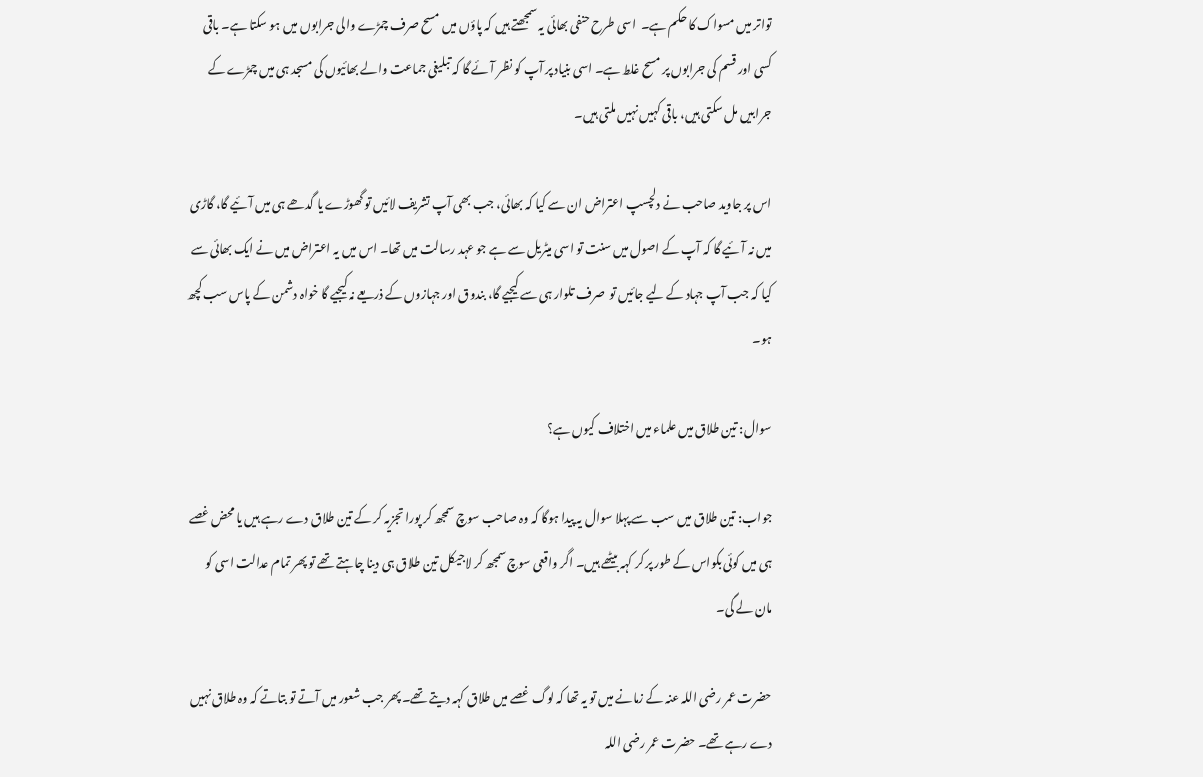تواتر میں مسواک کا حکم ہے۔  اسی طرح حنفی بھائی یہ سمجھتے ہیں کہ پاؤں میں مسح صرف چمڑے والی جرابوں میں ہو سکتا ہے۔ باقی کسی اور قسم کی جرابوں پر مسح غلط ہے۔ اسی بنیاد پر آپ کو نظر آئے گا کہ تبلیغی جماعت والے بھائیوں کی مسجد ہی میں چمڑے کے جرابیں مل سکتی ہیں، باقی کہیں نہیں ملتی ہیں۔

اس پر جاوید صاحب نے دلچسپ اعتراض ان سے کیا کہ بھائی، جب بھی آپ تشریف لائیں تو گھوڑے یا گدھے ہی میں آئیے گا، گاڑی میں نہ آئیے گا کہ آپ کے اصول میں سنت تو اسی میٹریل سے ہے جو عہد رسالت میں تھا۔ اس میں یہ اعتراض میں نے ایک بھائی سے کیا کہ جب آپ جہاد کے لیے جائیں تو  صرف تلوار ہی سے کیجیے گا، بندوق اور جہازوں کے ذریعے نہ کیجیے گا خواہ دشمن کے پاس سب کچھ ہو۔

سوال: تین طلاق میں علماء میں اختلاف کیوں ہے؟

جواب: تین طلاق میں سب سے پہلا سوال یہ پیدا ہوگا کہ وہ صاحب سوچ سمجھ کر پورا تجزیہ کر کے تین طلاق دے رہے ہیں یا محض غصے ہی میں کوئی بکواس کے طور پر کر کہہ بیٹھے ہیں۔ اگر واقعی سوچ سمجھ کر لاجیکل تین طلاق ہی دینا چاہتے تھے تو پھر تمام عدالت اسی کو مان لے گی۔

حضرت عمر رضی اللہ عنہ کے زمانے میں تو یہ تھا کہ لوگ غصے میں طلاق کہہ دیتے تھے۔ پھر جب شعور میں آتے تو بتاتے کہ وہ طلاق نہیں دے رہے تھے۔ حضرت عمر رضی اللہ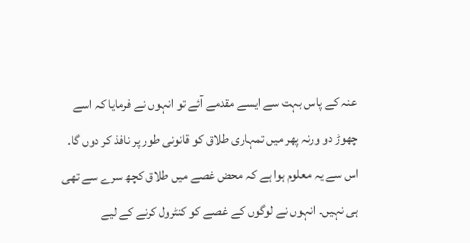عنہ کے پاس بہت سے ایسے مقدمے آئے تو انہوں نے فرمایا کہ اسے چھوڑ دو ورنہ پھر میں تمہاری طلاق کو قانونی طور پر نافذ کر دوں گا۔ اس سے یہ معلوم ہوا ہے کہ محض غصے میں طلاق کچھ سرے سے تھی ہی نہیں۔ انہوں نے لوگوں کے غصے کو کنٹرول کرنے کے لیے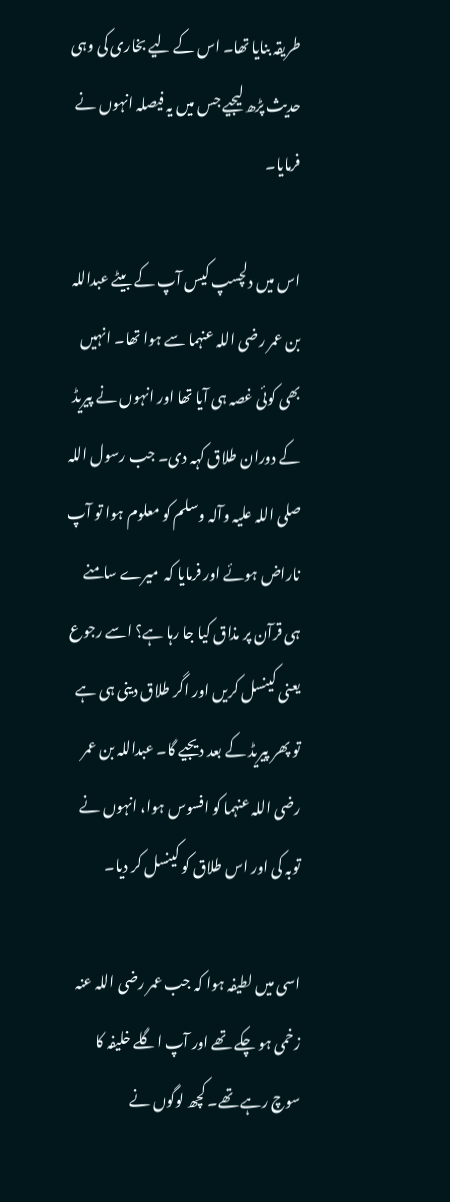طریقہ بنایا تھا۔ اس کے لیے بخاری کی وہی حدیث پڑھ لیجیے جس میں یہ فیصلہ انہوں نے فرمایا۔

اس میں دلچسپ کیس آپ کے بیٹے عبداللہ بن عمر رضی اللہ عنہما سے ہوا تھا۔ انہیں بھی کوئی غصہ ہی آیا تھا اور انہوں نے پیریڈ کے دوران طلاق کہہ دی۔ جب رسول اللہ صلی اللہ علیہ وآلہ وسلم کو معلوم ہوا تو آپ ناراض ہوئے اور فرمایا کہ  میرے سامنے ہی قرآن پر مذاق کیا جا رہا ہے؟ اسے رجوع یعنی کینسل کریں اور اگر طلاق دینی ہی ہے تو پھر پیریڈ کے بعد دیجیے گا۔ عبداللہ بن عمر رضی اللہ عنہما کو افسوس ہوا، انہوں نے توبہ کی اور اس طلاق کو کینسل کر دیا۔

اسی میں لطیفہ ہوا کہ جب عمر رضی اللہ عنہ زخمی ہو چکے تھے اور آپ اگلے خلیفہ کا سوچ رہے تھے۔ کچھ لوگوں نے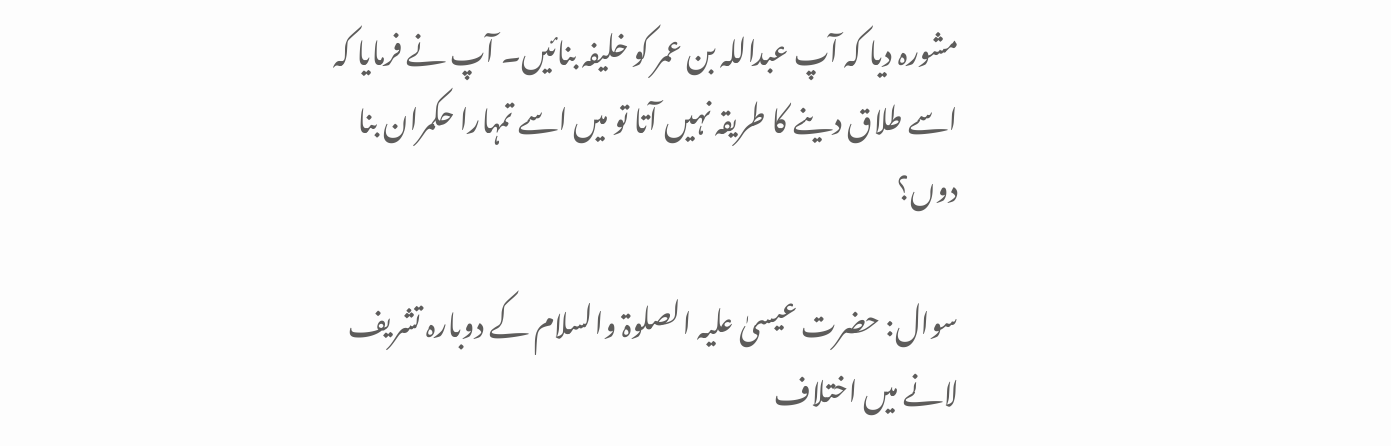مشورہ دیا کہ آپ عبداللہ بن عمر کو خلیفہ بنائیں۔ آپ نے فرمایا کہ اسے طلاق دینے کا طریقہ نہیں آتا تو میں اسے تمہارا حکمران بنا دوں؟

سوال: حضرت عیسیٰ علیہ الصلوۃ والسلام کے دوبارہ تشریف لانے میں اختلاف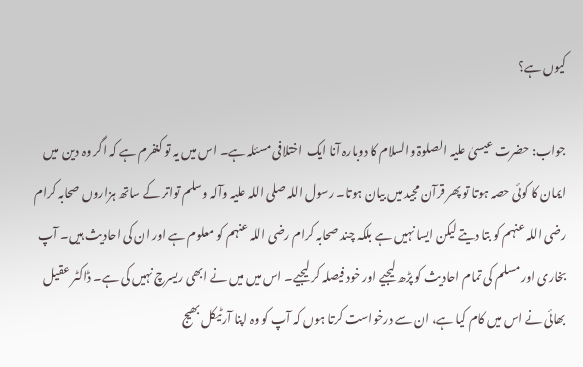کیوں ہے؟

جواب: حضرت عیسیٰ علیہ الصلوۃ والسلام کا دوبارہ آنا ایک  اختلافی مسئلہ ہے۔ اس میں یہ تو کنفرم ہے کہ اگر وہ دین  میں ایمان کا کوئی حصہ ہوتا تو پھر قرآن مجید میں بیان ہوتا۔ رسول اللہ صلی اللہ علیہ وآلہ وسلم تواتر کے ساتھ ہزاروں صحابہ کرام رضی اللہ عنہم کو بتا دیتے لیکن ایسا نہیں ہے بلکہ چند صحابہ کرام رضی اللہ عنہم کو معلوم ہے اور ان کی احادیث ہیں۔ آپ بخاری اور مسلم کی تمام احادیث کو پڑھ لیجیے اور خود فیصلہ کر لیجیے۔ اس میں میں نے ابھی ریسرچ نہیں کی ہے۔ ڈاکٹر عقیل بھائی نے اس میں کام کیا ہے، ان سے درخواست کرتا ہوں کہ آپ کو وہ اپنا آرٹیکل بھیج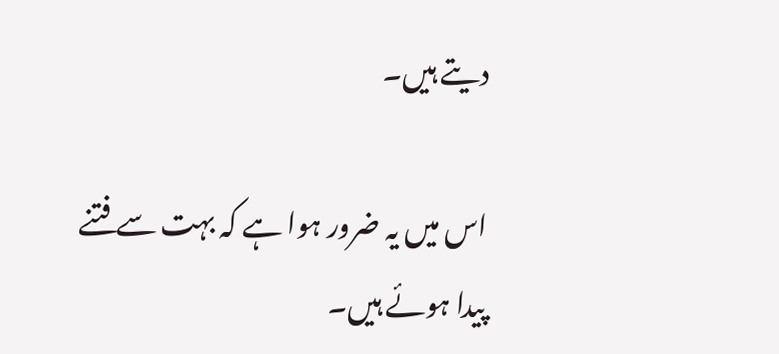دیتے ہیں۔

اس میں یہ ضرور ہوا ہے کہ بہت سے فتنے پیدا ہوئے ہیں۔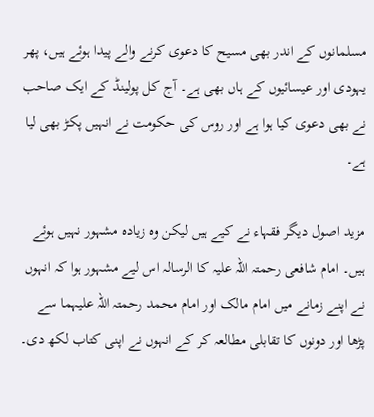مسلمانوں کے اندر بھی مسیح کا دعوی کرنے والے پیدا ہوئے ہیں، پھر یہودی اور عیسائیوں کے ہاں بھی ہے۔ آج کل پولینڈ کے ایک صاحب نے بھی دعوی کیا ہوا ہے اور روس کی حکومت نے انہیں پکڑ بھی لیا ہے۔

مزید اصول دیگر فقہاء نے کیے ہیں لیکن وہ زیادہ مشہور نہیں ہوئے ہیں۔ امام شافعی رحمتہ اللہ علیہ کا الرسالہ اس لیے مشہور ہوا کہ انہوں نے اپنے زمانے میں امام مالک اور امام محمد رحمتہ اللہ علیہما سے پڑھا اور دونوں کا تقابلی مطالعہ کر کے انہوں نے اپنی کتاب لکھ دی۔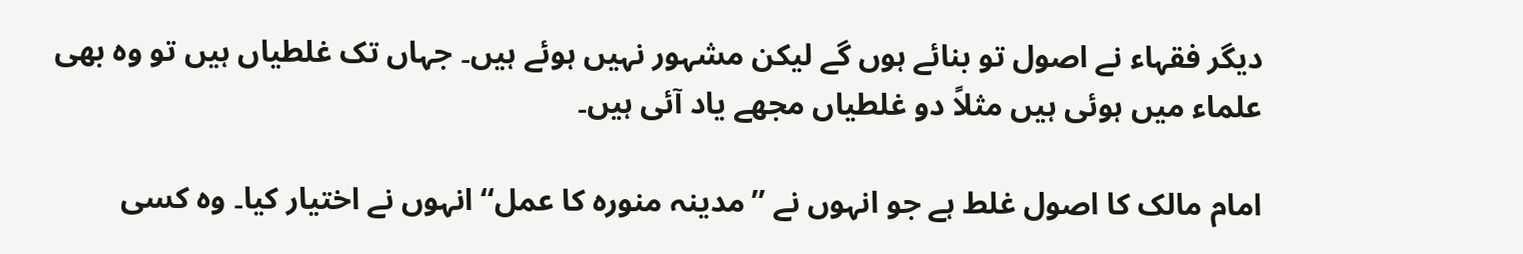دیگر فقہاء نے اصول تو بنائے ہوں گے لیکن مشہور نہیں ہوئے ہیں۔ جہاں تک غلطیاں ہیں تو وہ بھی علماء میں ہوئی ہیں مثلاً دو غلطیاں مجھے یاد آئی ہیں۔

امام مالک کا اصول غلط ہے جو انہوں نے ’’مدینہ منورہ کا عمل‘‘ انہوں نے اختیار کیا۔ وہ کسی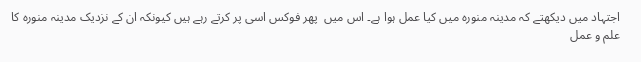اجتہاد میں دیکھتے کہ مدینہ منورہ میں کیا عمل ہوا ہے۔ اس میں  پھر فوکس اسی پر کرتے رہے ہیں کیونکہ ان کے نزدیک مدینہ منورہ کا علم و عمل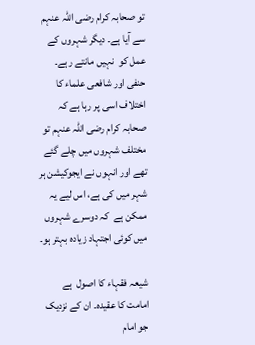تو صحابہ کرام رضی اللہ عنہم سے آیا ہے۔ دیگر شہروں کے عمل کو  نہیں مانتے رہے۔  حنفی اور شافعی علماء کا اختلاف اسی پر رہا ہے کہ  صحابہ کرام رضی اللہ عنہم تو مختلف شہروں میں چلے گئے تھے اور انہوں نے ایجوکیشن ہر شہر میں کی ہے، اس لیے یہ ممکن ہے  کہ دوسرے شہروں میں کوئی اجتہاد زیادہ بہتر ہو۔

شیعہ فقہاء کا اصول  ہے امامت کا عقیدہ۔ ان کے نزدیک جو امام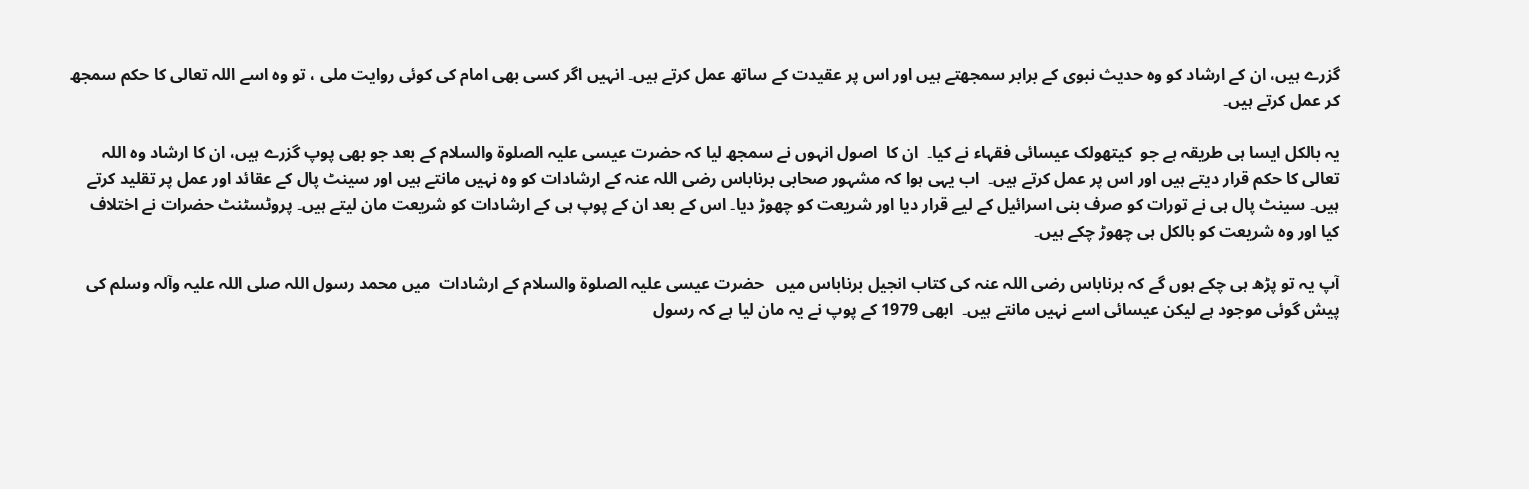گزرے ہیں، ان کے ارشاد کو وہ حدیث نبوی کے برابر سمجھتے ہیں اور اس پر عقیدت کے ساتھ عمل کرتے ہیں۔ انہیں اگر کسی بھی امام کی کوئی روایت ملی ، تو وہ اسے اللہ تعالی کا حکم سمجھ کر عمل کرتے ہیں۔

یہ بالکل ایسا ہی طریقہ ہے جو  کیتھولک عیسائی فقہاء نے کیا۔  ان کا  اصول انہوں نے سمجھ لیا کہ حضرت عیسی علیہ الصلوۃ والسلام کے بعد جو بھی پوپ گزرے ہیں، ان کا ارشاد وہ اللہ تعالی کا حکم قرار دیتے ہیں اور اس پر عمل کرتے ہیں۔  اب یہی ہوا کہ مشہور صحابی برناباس رضی اللہ عنہ کے ارشادات کو وہ نہیں مانتے ہیں اور سینٹ پال کے عقائد اور عمل پر تقلید کرتے ہیں۔ سینٹ پال ہی نے تورات کو صرف بنی اسرائیل کے لیے قرار دیا اور شریعت کو چھوڑ دیا۔ اس کے بعد ان کے پوپ ہی کے ارشادات کو شریعت مان لیتے ہیں۔ پروٹسٹنٹ حضرات نے اختلاف کیا اور وہ شریعت کو بالکل ہی چھوڑ چکے ہیں۔

آپ یہ تو پڑھ ہی چکے ہوں گے کہ برناباس رضی اللہ عنہ کی کتاب انجیل برناباس میں   حضرت عیسی علیہ الصلوۃ والسلام کے ارشادات  میں محمد رسول اللہ صلی اللہ علیہ وآلہ وسلم کی پیش گوئی موجود ہے لیکن عیسائی اسے نہیں مانتے ہیں۔  ابھی 1979 کے پوپ نے یہ مان لیا ہے کہ رسول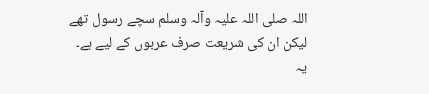اللہ صلی اللہ علیہ وآلہ وسلم سچے رسول تھے لیکن ان کی شریعت صرف عربوں کے لیے ہے۔  یہ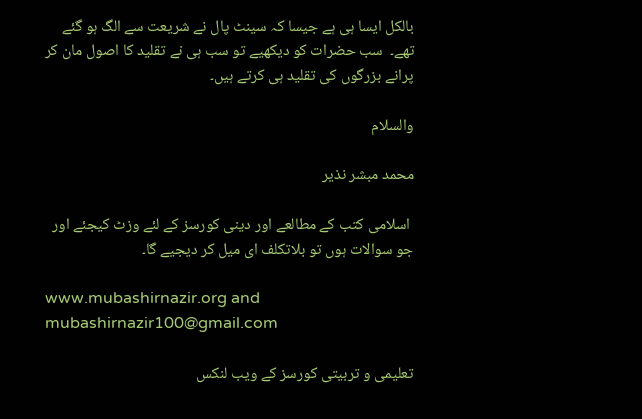بالکل ایسا ہی ہے جیسا کہ سینٹ پال نے شریعت سے الگ ہو گئے تھے۔  سب حضرات کو دیکھیے تو سب ہی نے تقلید کا اصول مان کر پرانے بزرگوں کی تقلید ہی کرتے ہیں۔

والسلام

محمد مبشر نذیر

 اسلامی کتب کے مطالعے اور دینی کورسز کے لئے وزٹ کیجئے اور جو سوالات ہوں تو بلاتکلف ای میل کر دیجیے گا۔

www.mubashirnazir.org and mubashirnazir100@gmail.com

تعلیمی و تربیتی کورسز کے ویب لنکس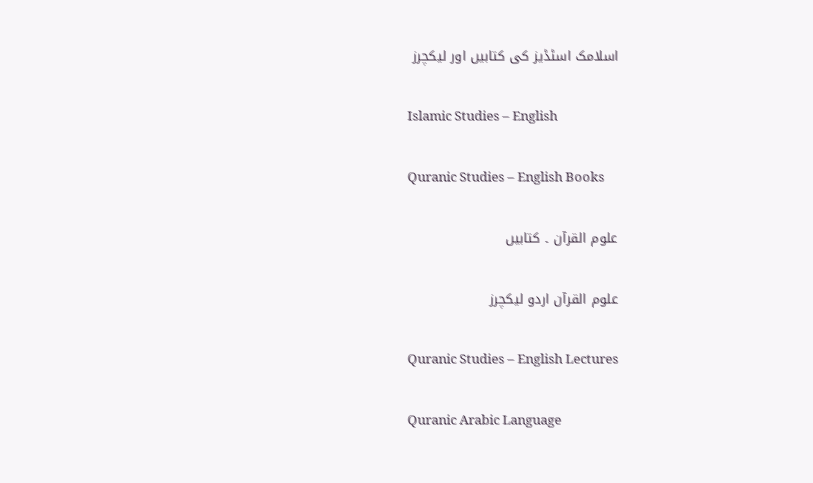اسلامک اسٹڈیز کی کتابیں اور لیکچرز

Islamic Studies – English

Quranic Studies – English Books

علوم القرآن ۔ کتابیں

علوم القرآن اردو لیکچرز

Quranic Studies – English Lectures

Quranic Arabic Language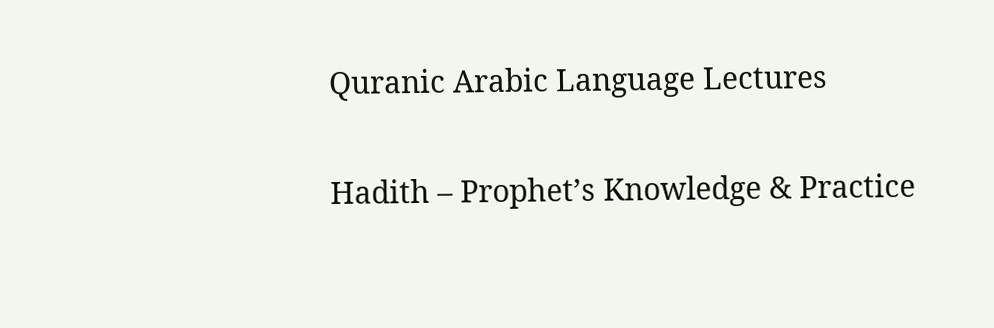Quranic Arabic Language Lectures

Hadith – Prophet’s Knowledge & Practice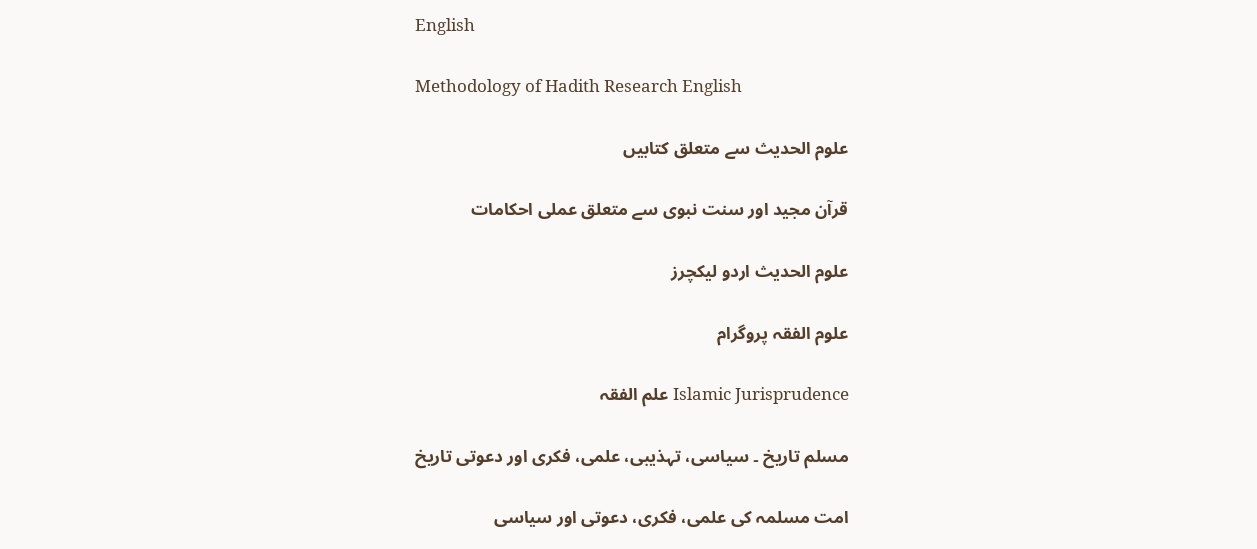English

Methodology of Hadith Research English

علوم الحدیث سے متعلق کتابیں

قرآن مجید اور سنت نبوی سے متعلق عملی احکامات

علوم الحدیث اردو لیکچرز

علوم الفقہ پروگرام

Islamic Jurisprudence علم الفقہ

مسلم تاریخ ۔ سیاسی، تہذیبی، علمی، فکری اور دعوتی تاریخ

امت مسلمہ کی علمی، فکری، دعوتی اور سیاسی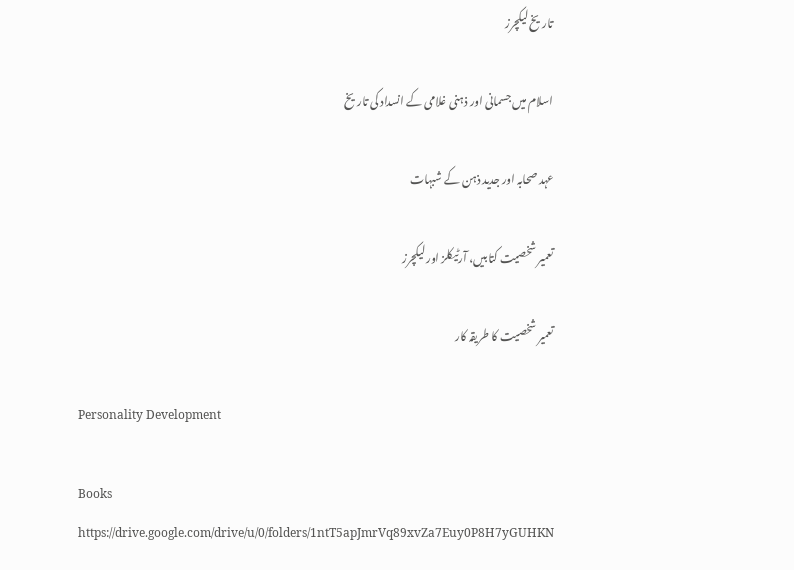تاریخ لیکچرز

اسلام میں جسمانی اور ذہنی غلامی کے انسداد کی تاریخ

عہد صحابہ اور جدید ذہن کے شبہات

تعمیر شخصیت کتابیں، آرٹیکلز اور لیکچرز

تعمیر شخصیت کا طریقہ کار

Personality Development

Books https://drive.google.com/drive/u/0/folders/1ntT5apJmrVq89xvZa7Euy0P8H7yGUHKN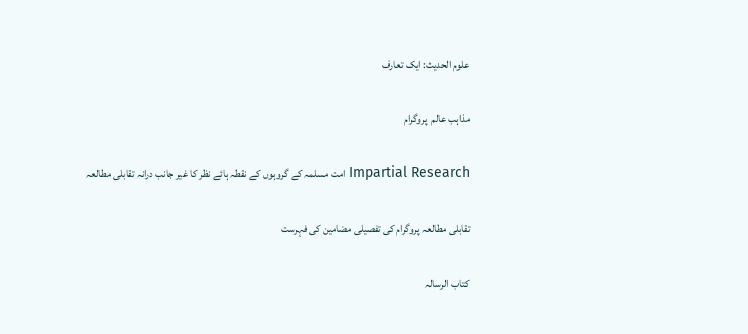علوم الحدیث: ایک تعارف

مذاہب عالم  پروگرام

Impartial Research امت مسلمہ کے گروہوں کے نقطہ ہائے نظر کا غیر جانب درانہ تقابلی مطالعہ

تقابلی مطالعہ پروگرام کی تفصیلی مضامین کی فہرست

کتاب الرسالہ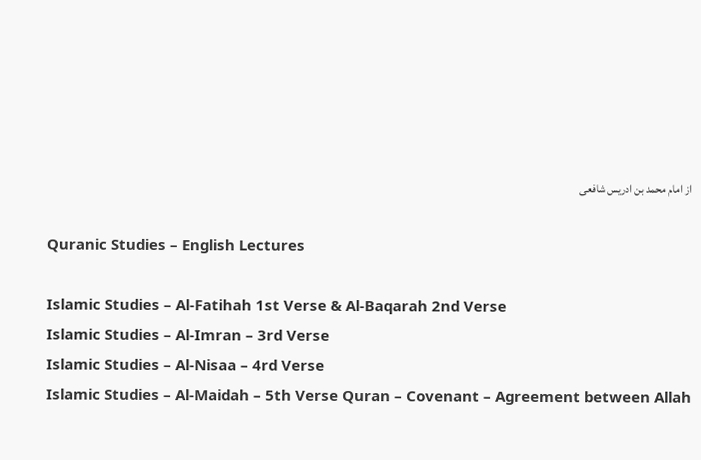از امام محمد بن ادریس شافعی

Quranic Studies – English Lectures

Islamic Studies – Al-Fatihah 1st Verse & Al-Baqarah 2nd Verse
Islamic Studies – Al-Imran – 3rd Verse
Islamic Studies – Al-Nisaa – 4rd Verse
Islamic Studies – Al-Maidah – 5th Verse Quran – Covenant – Agreement between Allah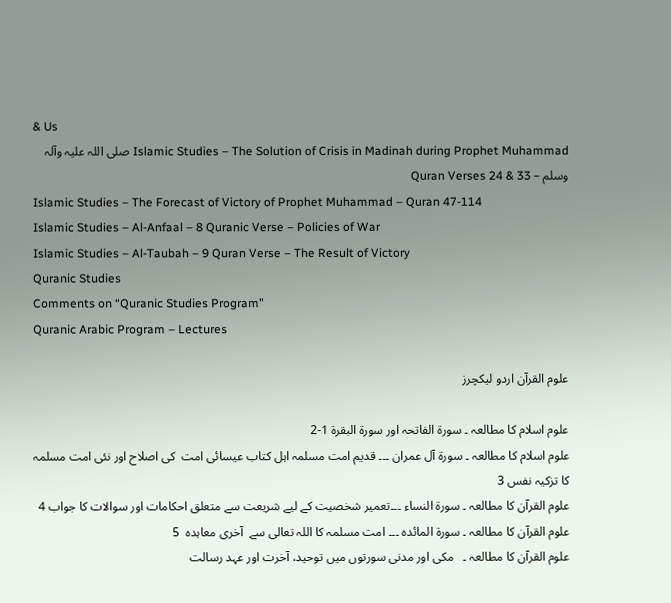& Us
Islamic Studies – The Solution of Crisis in Madinah during Prophet Muhammad صلی اللہ علیہ وآلہ وسلم – Quran Verses 24 & 33
Islamic Studies – The Forecast of Victory of Prophet Muhammad – Quran 47-114
Islamic Studies – Al-Anfaal – 8 Quranic Verse – Policies of War
Islamic Studies – Al-Taubah – 9 Quran Verse – The Result of Victory
Quranic Studies
Comments on “Quranic Studies Program”
Quranic Arabic Program – Lectures

علوم القرآن اردو لیکچرز

علوم اسلام کا مطالعہ ۔ سورۃ الفاتحہ اور سورۃ البقرۃ 1-2
علوم اسلام کا مطالعہ ۔ سورۃ آل عمران ۔۔۔ قدیم امت مسلمہ اہل کتاب عیسائی امت  کی اصلاح اور نئی امت مسلمہ کا تزکیہ نفس 3
علوم القرآن کا مطالعہ ۔ سورۃ النساء ۔۔۔تعمیر شخصیت کے لیے شریعت سے متعلق احکامات اور سوالات کا جواب 4
علوم القرآن کا مطالعہ ۔ سورۃ المائدہ ۔۔۔ امت مسلمہ کا اللہ تعالی سے  آخری معاہدہ  5
علوم القرآن کا مطالعہ ۔   مکی اور مدنی سورتوں میں توحید، آخرت اور عہد رسالت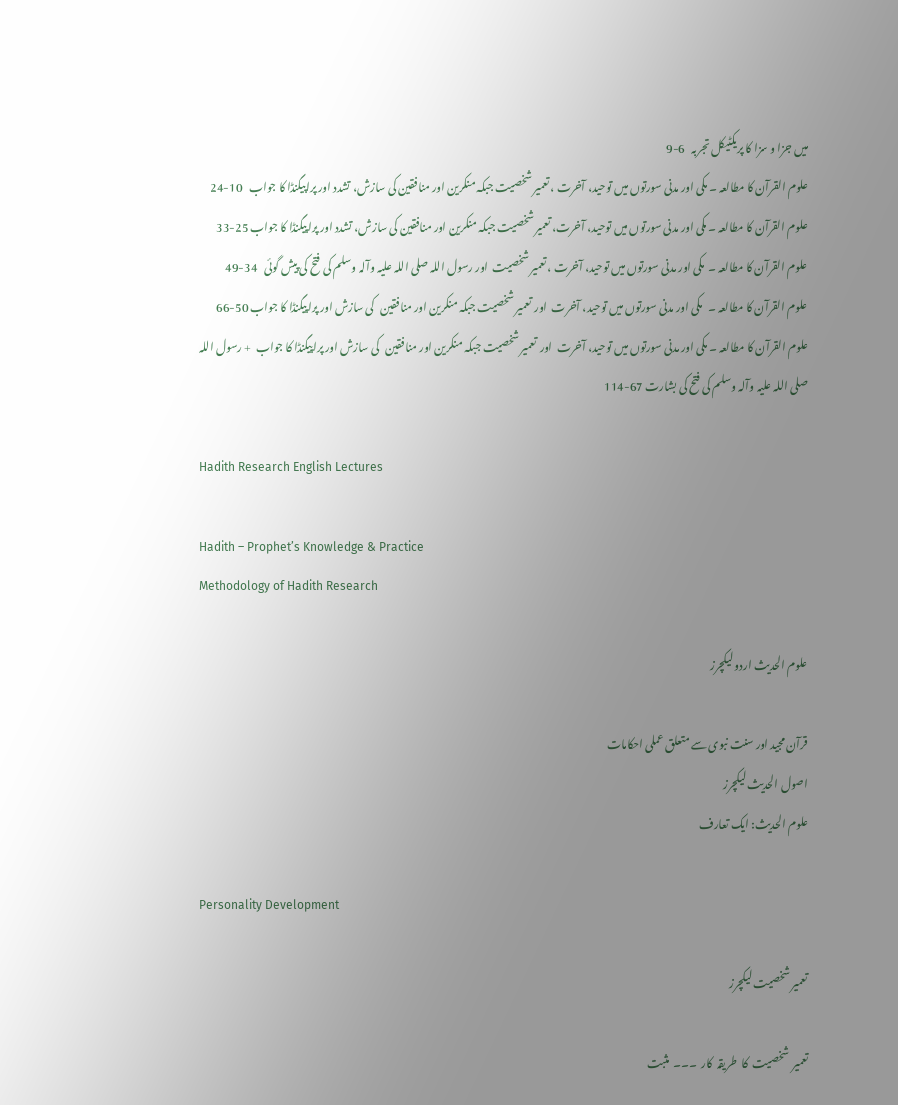میں جزا و سزا کا پریکٹیکل تجربہ   6-9
علوم القرآن کا مطالعہ ۔ مکی اور مدنی سورتوں میں توحید، آخرت ، تعمیر شخصیت جبکہ منکرین اور منافقین کی سازش، تشدد اور پراپیگنڈا کا جواب   10-24
علوم القرآن کا مطالعہ ۔ مکی اور مدنی سورتوں میں توحید، آخرت، تعمیر شخصیت جبکہ منکرین اور منافقین کی سازش، تشدد اور پراپیگنڈا کا جواب 25-33
علوم القرآن کا مطالعہ ۔  مکی اور مدنی سورتوں میں توحید، آخرت ، تعمیر شخصیت  اور رسول اللہ صلی اللہ علیہ وآلہ وسلم کی فتح کی پیش گوئی   34-49
علوم القرآن کا مطالعہ ۔   مکی اور مدنی سورتوں میں توحید، آخرت  اور  تعمیر شخصیت جبکہ منکرین اور منافقین   کی سازش اور پراپیگنڈا کا جواب 50-66
علوم القرآن کا مطالعہ ۔ مکی اور مدنی سورتوں میں توحید، آخرت  اور  تعمیر شخصیت جبکہ منکرین اور منافقین   کی سازش اور پراپیگنڈا کا جواب  + رسول اللہ صلی اللہ علیہ وآلہ وسلم کی فتح کی بشارت 67-114

Hadith Research English Lectures

Hadith – Prophet’s Knowledge & Practice
Methodology of Hadith Research

علوم الحدیث اردو لیکچرز

قرآن مجید اور سنت نبوی سے متعلق عملی احکامات
اصول الحدیث لیکچرز
علوم الحدیث: ایک تعارف

Personality Development

تعمیر شخصیت لیکچرز

تعمیر  شخصیت  کا  طریقہ  کار  ۔۔۔  مثبت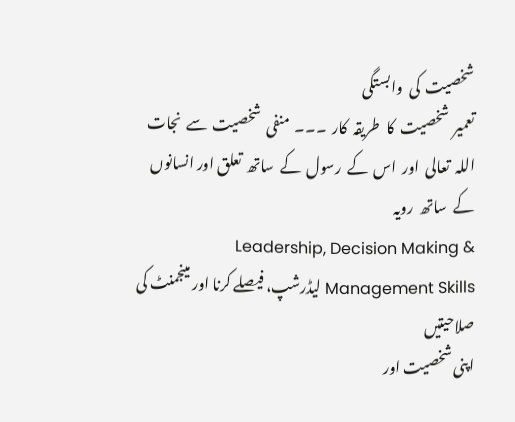شخصیت  کی  وابستگی
تعمیر  شخصیت  کا  طریقہ  کار  ۔۔۔  منفی  شخصیت  سے  نجات
اللہ  تعالی  اور  اس  کے  رسول  کے  ساتھ  تعلق اور انسانوں  کے  ساتھ  رویہ
Leadership, Decision Making & Management Skills لیڈرشپ، فیصلے کرنا اور مینجمنٹ کی صلاحیتیں
اپنی شخصیت اور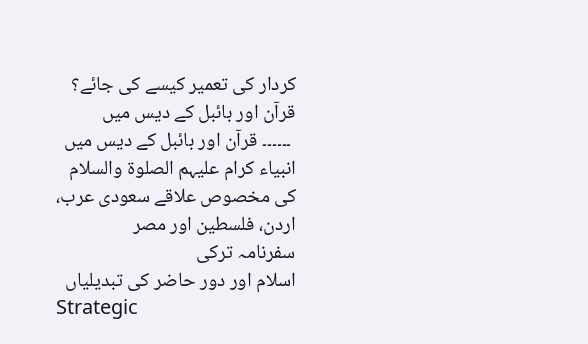کردار کی تعمیر کیسے کی جائے؟
قرآن اور بائبل کے دیس میں
 ۔۔۔۔۔۔ قرآن اور بائبل کے دیس میں انبیاء کرام علیہم الصلوۃ والسلام کی مخصوص علاقے سعودی عرب، اردن، فلسطین اور مصر
سفرنامہ ترکی
اسلام اور دور حاضر کی تبدیلیاں
Strategic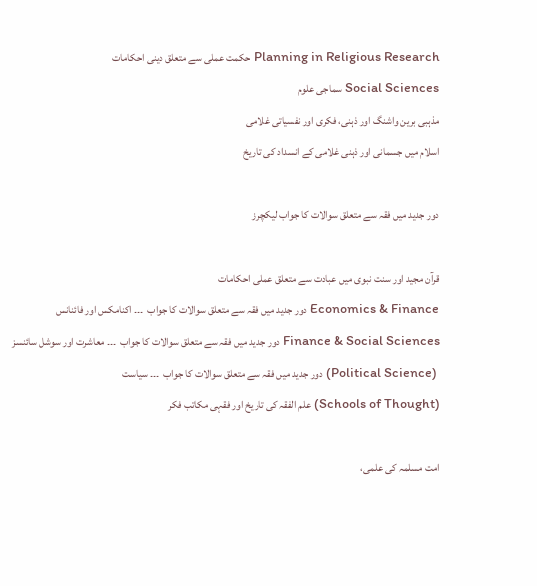Planning in Religious Research حکمت عملی سے متعلق دینی احکامات
Social Sciences سماجی علوم
مذہبی برین واشنگ اور ذہنی، فکری اور نفسیاتی غلامی
اسلام میں جسمانی اور ذہنی غلامی کے انسداد کی تاریخ

دور جدید میں فقہ سے متعلق سوالات کا جواب لیکچرز

قرآن مجید اور سنت نبوی میں عبادت سے متعلق عملی احکامات
Economics & Finance دور جدید میں فقہ سے متعلق سوالات کا جواب  ۔۔۔ اکنامکس اور فائنانس
Finance & Social Sciences دور جدید میں فقہ سے متعلق سوالات کا جواب  ۔۔۔ معاشرت اور سوشل سائنسز
 (Political Science) دور جدید میں فقہ سے متعلق سوالات کا جواب  ۔۔۔ سیاست
(Schools of Thought) علم الفقہ کی تاریخ اور فقہی مکاتب فکر

امت مسلمہ کی علمی،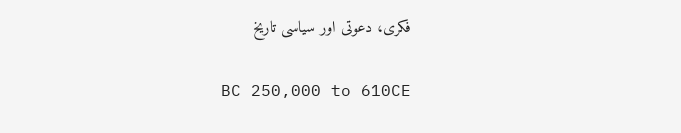فکری، دعوتی اور سیاسی تاریخ

BC 250,000 to 610CE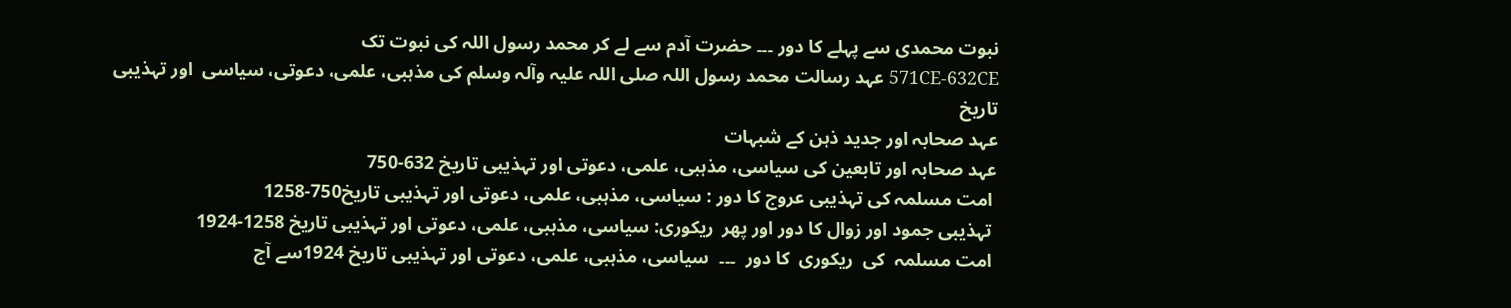نبوت محمدی سے پہلے کا دور ۔۔۔ حضرت آدم سے لے کر محمد رسول اللہ کی نبوت تک
571CE-632CE عہد رسالت محمد رسول اللہ صلی اللہ علیہ وآلہ وسلم کی مذہبی، علمی، دعوتی، سیاسی  اور تہذیبی تاریخ
عہد صحابہ اور جدید ذہن کے شبہات
عہد صحابہ اور تابعین کی سیاسی، مذہبی، علمی، دعوتی اور تہذیبی تاریخ 632-750
 امت مسلمہ کی تہذیبی عروج کا دور : سیاسی، مذہبی، علمی، دعوتی اور تہذیبی تاریخ750-1258
 تہذیبی جمود اور زوال کا دور اور پھر  ریکوری: سیاسی، مذہبی، علمی، دعوتی اور تہذیبی تاریخ 1258-1924
 امت مسلمہ  کی  ریکوری  کا دور  ۔۔۔  سیاسی، مذہبی، علمی، دعوتی اور تہذیبی تاریخ 1924سے آج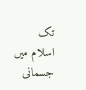تک
اسلام میں جسمانی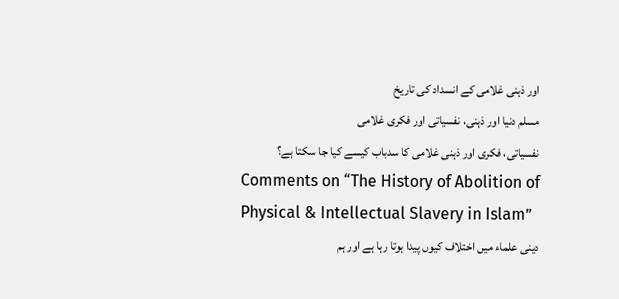اور ذہنی غلامی کے انسداد کی تاریخ
مسلم دنیا اور ذہنی، نفسیاتی اور فکری غلامی
نفسیاتی، فکری اور ذہنی غلامی کا سدباب کیسے کیا جا سکتا ہے؟
Comments on “The History of Abolition of Physical & Intellectual Slavery in Islam”
دینی علماء میں اختلاف کیوں پیدا ہوتا رہا ہے اور ہم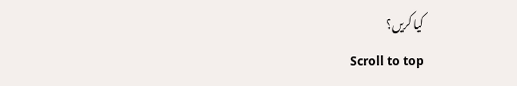کیا کریں؟
Scroll to top